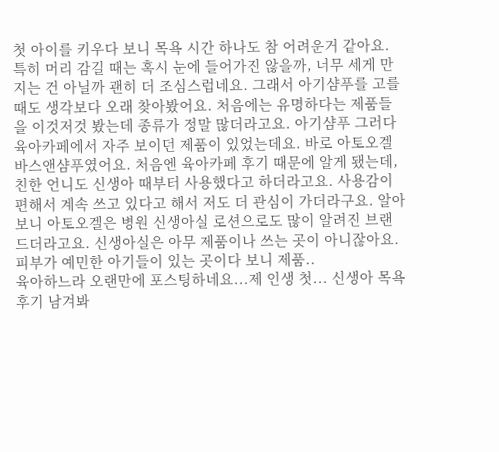첫 아이를 키우다 보니 목욕 시간 하나도 참 어려운거 같아요. 특히 머리 감길 때는 혹시 눈에 들어가진 않을까, 너무 세게 만지는 건 아닐까 괜히 더 조심스럽네요. 그래서 아기샴푸를 고를 때도 생각보다 오래 찾아봤어요. 처음에는 유명하다는 제품들을 이것저것 봤는데 종류가 정말 많더라고요. 아기샴푸 그러다 육아카페에서 자주 보이던 제품이 있었는데요. 바로 아토오겔 바스앤샴푸였어요. 처음엔 육아카페 후기 때문에 알게 됐는데, 친한 언니도 신생아 때부터 사용했다고 하더라고요. 사용감이 편해서 계속 쓰고 있다고 해서 저도 더 관심이 가더라구요. 알아보니 아토오겔은 병원 신생아실 로션으로도 많이 알려진 브랜드더라고요. 신생아실은 아무 제품이나 쓰는 곳이 아니잖아요. 피부가 예민한 아기들이 있는 곳이다 보니 제품..
육아하느라 오랜만에 포스팅하네요...제 인생 첫... 신생아 목욕 후기 남겨봐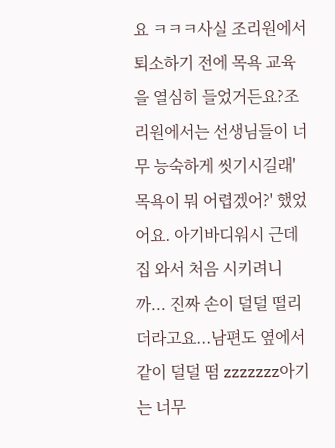요 ㅋㅋㅋ사실 조리원에서 퇴소하기 전에 목욕 교육을 열심히 들었거든요?조리원에서는 선생님들이 너무 능숙하게 씻기시길래'목욕이 뭐 어렵겠어?' 했었어요. 아기바디워시 근데 집 와서 처음 시키려니까... 진짜 손이 덜덜 떨리더라고요...남편도 옆에서 같이 덜덜 떰 zzzzzzz아기는 너무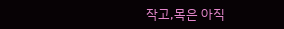작고,목은 아직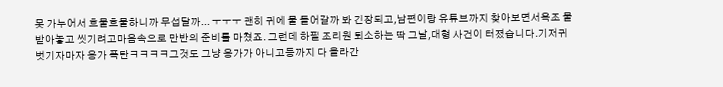못 가누어서 흐물흐물하니까 무섭달까... ㅜㅜㅜ 괜히 귀에 물 들어갈까 봐 긴장되고,남편이랑 유튜브까지 찾아보면서욕조 물 받아놓고 씻기려고마음속으로 만반의 준비를 마쳤죠. 그런데 하필 조리원 퇴소하는 딱 그날,대형 사건이 터졌습니다.기저귀 벗기자마자 응가 폭탄ㅋㅋㅋㅋ그것도 그냥 응가가 아니고등까지 다 올라간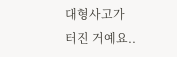대형사고가 터진 거예요..